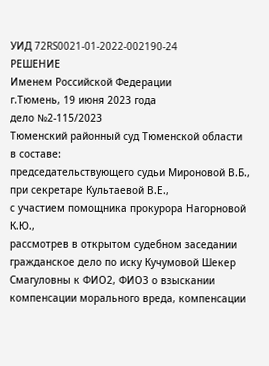УИД 72RS0021-01-2022-002190-24
РЕШЕНИЕ
Именем Российской Федерации
г.Тюмень, 19 июня 2023 года
дело №2-115/2023
Тюменский районный суд Тюменской области
в составе:
председательствующего судьи Мироновой В.Б.,
при секретаре Культаевой В.Е.,
с участием помощника прокурора Нагорновой К.Ю.,
рассмотрев в открытом судебном заседании гражданское дело по иску Кучумовой Шекер Смагуловны к ФИО2, ФИО3 о взыскании компенсации морального вреда, компенсации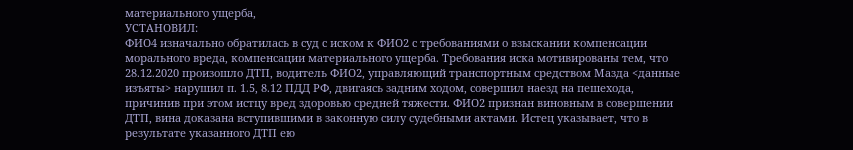материального ущерба,
УСТАНОВИЛ:
ФИО4 изначально обратилась в суд с иском к ФИО2 с требованиями о взыскании компенсации морального вреда, компенсации материального ущерба. Требования иска мотивированы тем, что 28.12.2020 произошло ДТП, водитель ФИО2, управляющий транспортным средством Мазда <данные изъяты> нарушил п. 1.5, 8.12 ПДД РФ, двигаясь задним ходом, совершил наезд на пешехода, причинив при этом истцу вред здоровью средней тяжести. ФИО2 признан виновным в совершении ДТП, вина доказана вступившими в законную силу судебными актами. Истец указывает, что в результате указанного ДТП ею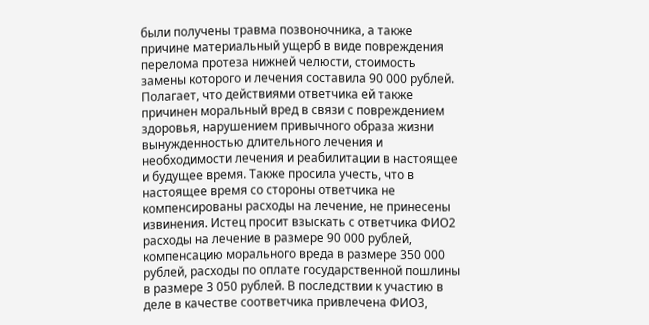были получены травма позвоночника, а также причине материальный ущерб в виде повреждения перелома протеза нижней челюсти, стоимость замены которого и лечения составила 90 000 рублей. Полагает, что действиями ответчика ей также причинен моральный вред в связи с повреждением здоровья, нарушением привычного образа жизни вынужденностью длительного лечения и необходимости лечения и реабилитации в настоящее и будущее время. Также просила учесть, что в настоящее время со стороны ответчика не компенсированы расходы на лечение, не принесены извинения. Истец просит взыскать с ответчика ФИО2 расходы на лечение в размере 90 000 рублей, компенсацию морального вреда в размере 350 000 рублей, расходы по оплате государственной пошлины в размере 3 050 рублей. В последствии к участию в деле в качестве соответчика привлечена ФИО3,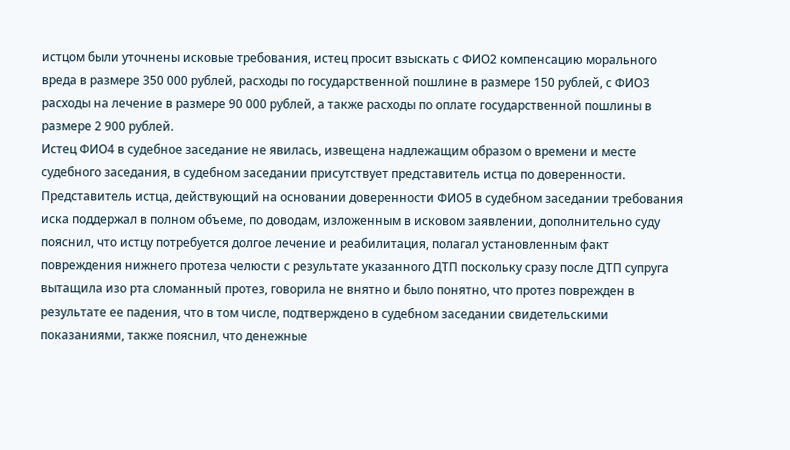истцом были уточнены исковые требования, истец просит взыскать с ФИО2 компенсацию морального вреда в размере 350 000 рублей, расходы по государственной пошлине в размере 150 рублей, с ФИО3 расходы на лечение в размере 90 000 рублей, а также расходы по оплате государственной пошлины в размере 2 900 рублей.
Истец ФИО4 в судебное заседание не явилась, извещена надлежащим образом о времени и месте судебного заседания, в судебном заседании присутствует представитель истца по доверенности.
Представитель истца, действующий на основании доверенности ФИО5 в судебном заседании требования иска поддержал в полном объеме, по доводам, изложенным в исковом заявлении, дополнительно суду пояснил, что истцу потребуется долгое лечение и реабилитация, полагал установленным факт повреждения нижнего протеза челюсти с результате указанного ДТП поскольку сразу после ДТП супруга вытащила изо рта сломанный протез, говорила не внятно и было понятно, что протез поврежден в результате ее падения, что в том числе, подтверждено в судебном заседании свидетельскими показаниями, также пояснил, что денежные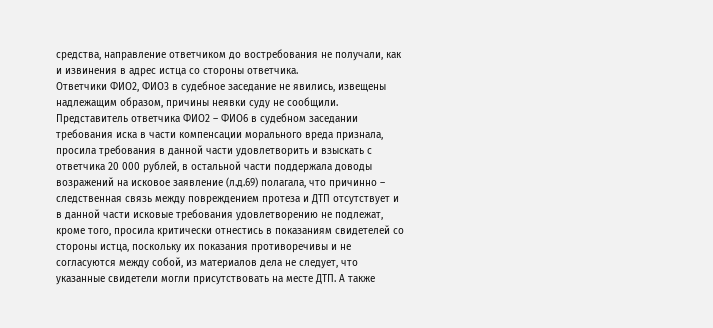средства, направление ответчиком до востребования не получали, как и извинения в адрес истца со стороны ответчика.
Ответчики ФИО2, ФИО3 в судебное заседание не явились, извещены надлежащим образом, причины неявки суду не сообщили.
Представитель ответчика ФИО2 – ФИО6 в судебном заседании требования иска в части компенсации морального вреда признала, просила требования в данной части удовлетворить и взыскать с ответчика 20 000 рублей, в остальной части поддержала доводы возражений на исковое заявление (л.д.69) полагала, что причинно – следственная связь между повреждением протеза и ДТП отсутствует и в данной части исковые требования удовлетворению не подлежат, кроме того, просила критически отнестись в показаниям свидетелей со стороны истца, поскольку их показания противоречивы и не согласуются между собой, из материалов дела не следует, что указанные свидетели могли присутствовать на месте ДТП. А также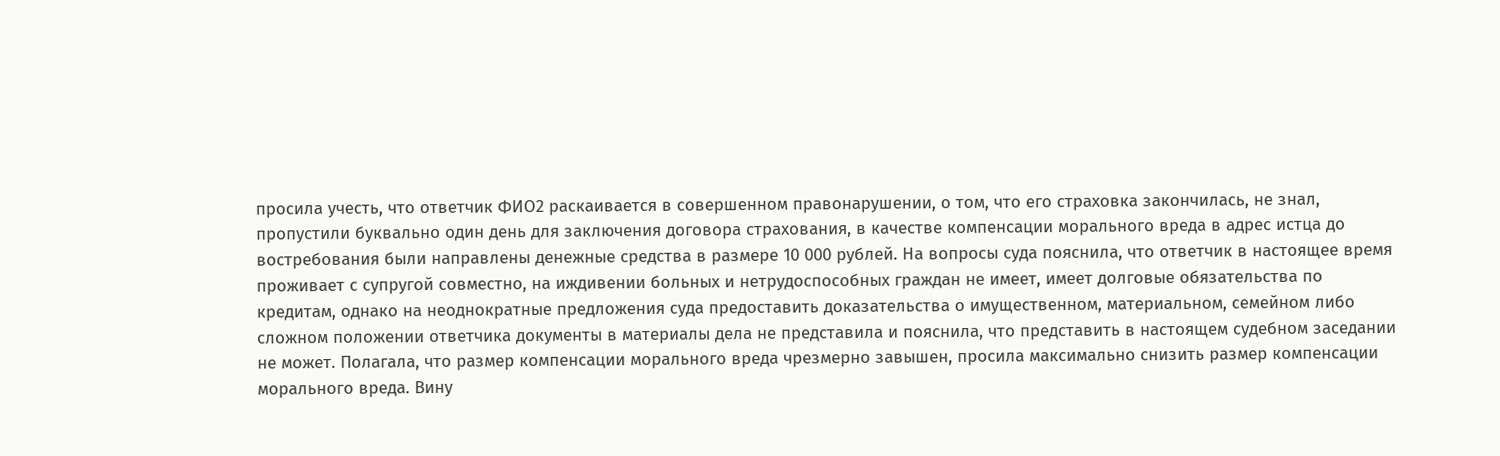просила учесть, что ответчик ФИО2 раскаивается в совершенном правонарушении, о том, что его страховка закончилась, не знал, пропустили буквально один день для заключения договора страхования, в качестве компенсации морального вреда в адрес истца до востребования были направлены денежные средства в размере 10 000 рублей. На вопросы суда пояснила, что ответчик в настоящее время проживает с супругой совместно, на иждивении больных и нетрудоспособных граждан не имеет, имеет долговые обязательства по кредитам, однако на неоднократные предложения суда предоставить доказательства о имущественном, материальном, семейном либо сложном положении ответчика документы в материалы дела не представила и пояснила, что представить в настоящем судебном заседании не может. Полагала, что размер компенсации морального вреда чрезмерно завышен, просила максимально снизить размер компенсации морального вреда. Вину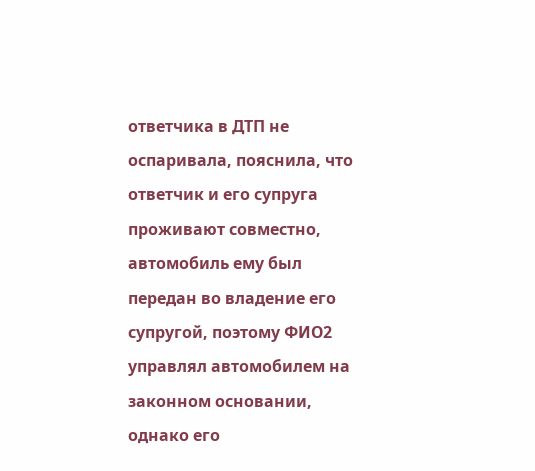ответчика в ДТП не оспаривала, пояснила, что ответчик и его супруга проживают совместно, автомобиль ему был передан во владение его супругой, поэтому ФИО2 управлял автомобилем на законном основании, однако его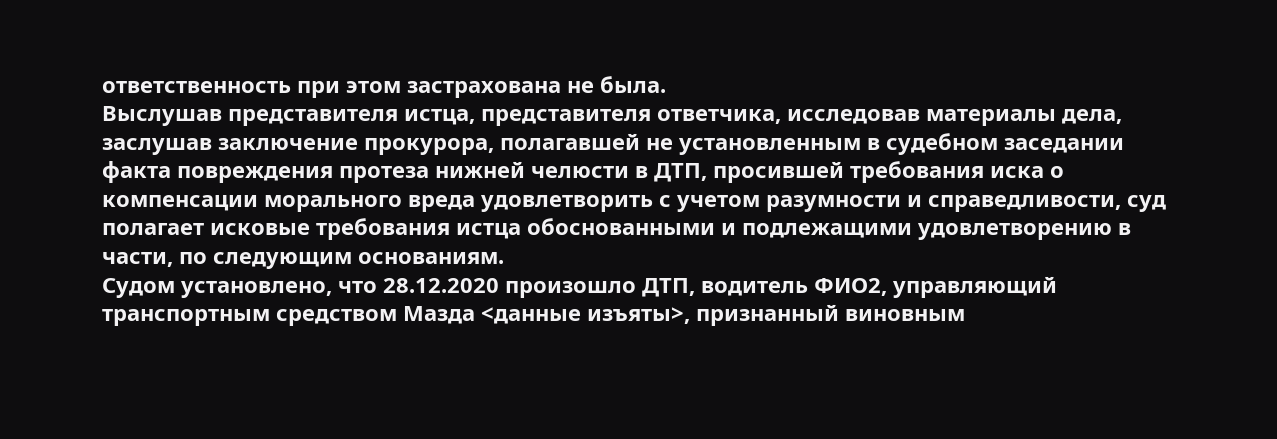ответственность при этом застрахована не была.
Выслушав представителя истца, представителя ответчика, исследовав материалы дела, заслушав заключение прокурора, полагавшей не установленным в судебном заседании факта повреждения протеза нижней челюсти в ДТП, просившей требования иска о компенсации морального вреда удовлетворить с учетом разумности и справедливости, суд полагает исковые требования истца обоснованными и подлежащими удовлетворению в части, по следующим основаниям.
Судом установлено, что 28.12.2020 произошло ДТП, водитель ФИО2, управляющий транспортным средством Мазда <данные изъяты>, признанный виновным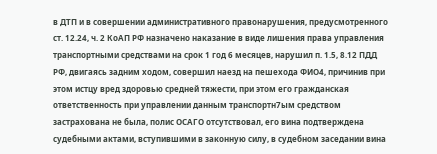в ДТП и в совершении административного правонарушения, предусмотренного ст. 12.24, ч. 2 КоАП РФ назначено наказание в виде лишения права управления транспортными средствами на срок 1 год 6 месяцев, нарушил п. 1.5, 8.12 ПДД РФ, двигаясь задним ходом, совершил наезд на пешехода ФИО4, причинив при этом истцу вред здоровью средней тяжести, при этом его гражданская ответственность при управлении данным транспортн7ым средством застрахована не была, полис ОСАГО отсутствовал, его вина подтверждена судебными актами, вступившими в законную силу, в судебном заседании вина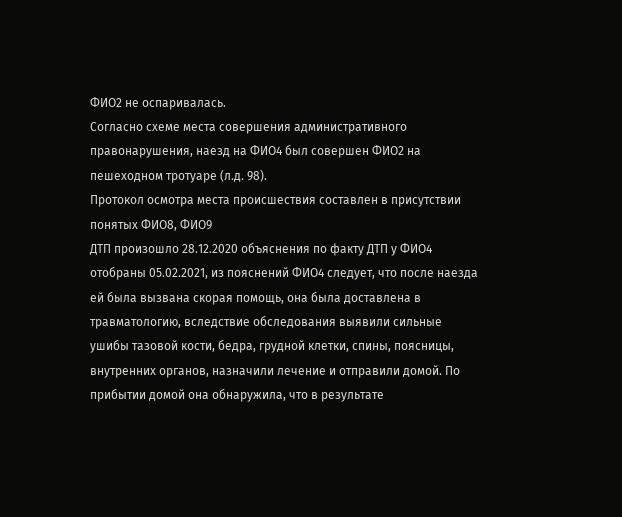ФИО2 не оспаривалась.
Согласно схеме места совершения административного правонарушения, наезд на ФИО4 был совершен ФИО2 на пешеходном тротуаре (л.д. 98).
Протокол осмотра места происшествия составлен в присутствии понятых ФИО8, ФИО9
ДТП произошло 28.12.2020 объяснения по факту ДТП у ФИО4 отобраны 05.02.2021, из пояснений ФИО4 следует, что после наезда ей была вызвана скорая помощь, она была доставлена в травматологию, вследствие обследования выявили сильные ушибы тазовой кости, бедра, грудной клетки, спины, поясницы, внутренних органов, назначили лечение и отправили домой. По прибытии домой она обнаружила, что в результате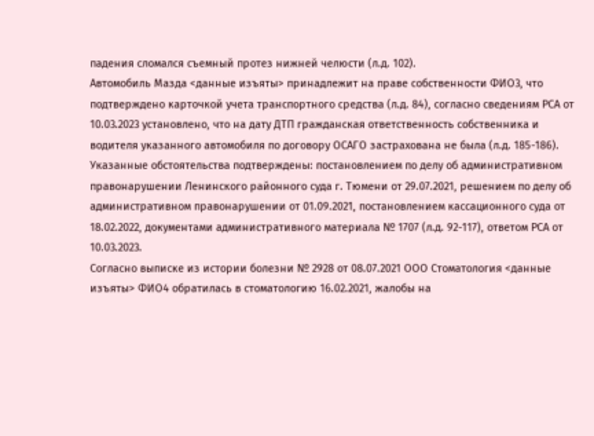падения сломался съемный протез нижней челюсти (л.д. 102).
Автомобиль Мазда <данные изъяты> принадлежит на праве собственности ФИО3, что подтверждено карточкой учета транспортного средства (л.д. 84), согласно сведениям РСА от 10.03.2023 установлено, что на дату ДТП гражданская ответственность собственника и водителя указанного автомобиля по договору ОСАГО застрахована не была (л.д. 185-186).
Указанные обстоятельства подтверждены: постановлением по делу об административном правонарушении Ленинского районного суда г. Тюмени от 29.07.2021, решением по делу об административном правонарушении от 01.09.2021, постановлением кассационного суда от 18.02.2022, документами административного материала № 1707 (л.д. 92-117), ответом РСА от 10.03.2023.
Согласно выписке из истории болезни № 2928 от 08.07.2021 ООО Стоматология <данные изъяты> ФИО4 обратилась в стоматологию 16.02.2021, жалобы на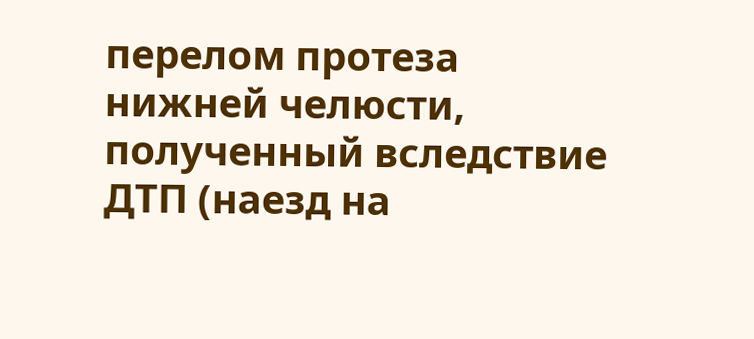перелом протеза нижней челюсти, полученный вследствие ДТП (наезд на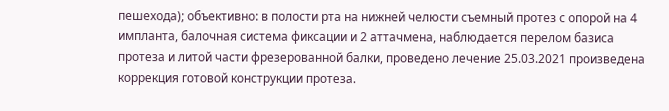пешехода); объективно: в полости рта на нижней челюсти съемный протез с опорой на 4 импланта, балочная система фиксации и 2 аттачмена, наблюдается перелом базиса протеза и литой части фрезерованной балки, проведено лечение 25.03.2021 произведена коррекция готовой конструкции протеза.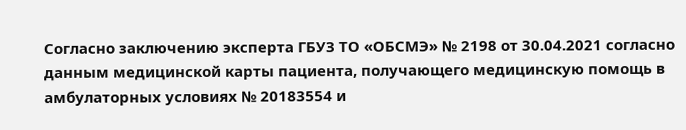Согласно заключению эксперта ГБУЗ ТО «ОБСМЭ» № 2198 от 30.04.2021 согласно данным медицинской карты пациента, получающего медицинскую помощь в амбулаторных условиях № 20183554 и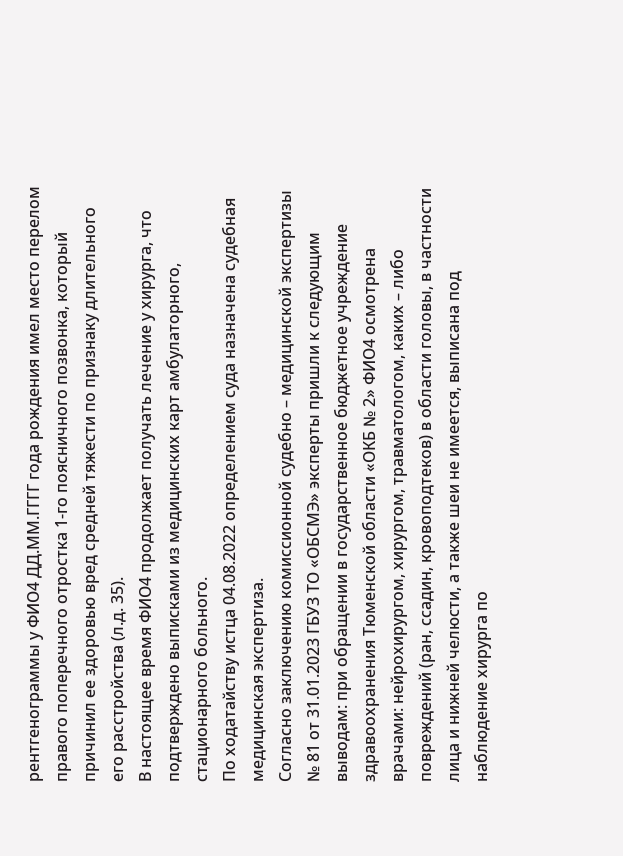рентгенограммы у ФИО4 ДД.ММ.ГГГГ года рождения имел место перелом правого поперечного отростка 1-го поясничного позвонка, который причинил ее здоровью вред средней тяжести по признаку длительного его расстройства (л.д. 35).
В настоящее время ФИО4 продолжает получать лечение у хирурга, что подтверждено выписками из медицинских карт амбулаторного, стационарного больного.
По ходатайству истца 04.08.2022 определением суда назначена судебная медицинская экспертиза.
Согласно заключению комиссионной судебно – медицинской экспертизы № 81 от 31.01.2023 ГБУЗ ТО «ОБСМЭ» эксперты пришли к следующим выводам: при обращении в государственное бюджетное учреждение здравоохранения Тюменской области «ОКБ № 2» ФИО4 осмотрена врачами: нейрохирургом, хирургом, травматологом, каких – либо повреждений (ран, ссадин, кровоподтеков) в области головы, в частности лица и нижней челюсти, а также шеи не имеется, выписана под наблюдение хирурга по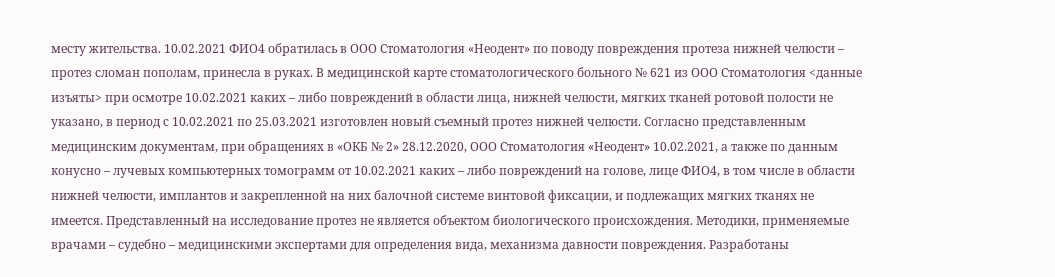месту жительства. 10.02.2021 ФИО4 обратилась в ООО Стоматология «Неодент» по поводу повреждения протеза нижней челюсти – протез сломан пополам, принесла в руках. В медицинской карте стоматологического больного № 621 из ООО Стоматология <данные изъяты> при осмотре 10.02.2021 каких – либо повреждений в области лица, нижней челюсти, мягких тканей ротовой полости не указано, в период с 10.02.2021 по 25.03.2021 изготовлен новый съемный протез нижней челюсти. Согласно представленным медицинским документам, при обращениях в «ОКБ № 2» 28.12.2020, ООО Стоматология «Неодент» 10.02.2021, а также по данным конусно – лучевых компьютерных томограмм от 10.02.2021 каких – либо повреждений на голове, лице ФИО4, в том числе в области нижней челюсти, имплантов и закрепленной на них балочной системе винтовой фиксации, и подлежащих мягких тканях не имеется. Представленный на исследование протез не является объектом биологического происхождения. Методики, применяемые врачами – судебно – медицинскими экспертами для определения вида, механизма давности повреждения. Разработаны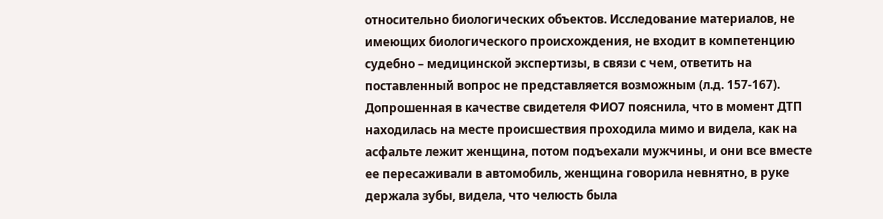относительно биологических объектов. Исследование материалов, не имеющих биологического происхождения, не входит в компетенцию судебно – медицинской экспертизы, в связи с чем, ответить на поставленный вопрос не представляется возможным (л.д. 157-167).
Допрошенная в качестве свидетеля ФИО7 пояснила, что в момент ДТП находилась на месте происшествия проходила мимо и видела, как на асфальте лежит женщина, потом подъехали мужчины, и они все вместе ее пересаживали в автомобиль, женщина говорила невнятно, в руке держала зубы, видела, что челюсть была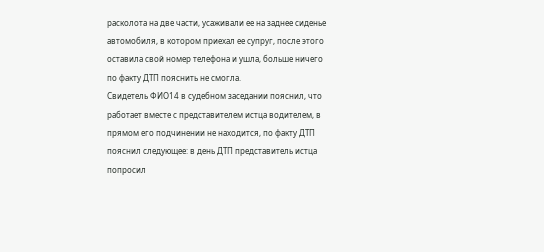расколота на две части, усаживали ее на заднее сиденье автомобиля, в котором приехал ее супруг, после этого оставила свой номер телефона и ушла, больше ничего по факту ДТП пояснить не смогла.
Свидетель ФИО14 в судебном заседании пояснил, что работает вместе с представителем истца водителем, в прямом его подчинении не находится, по факту ДТП пояснил следующее: в день ДТП представитель истца попросил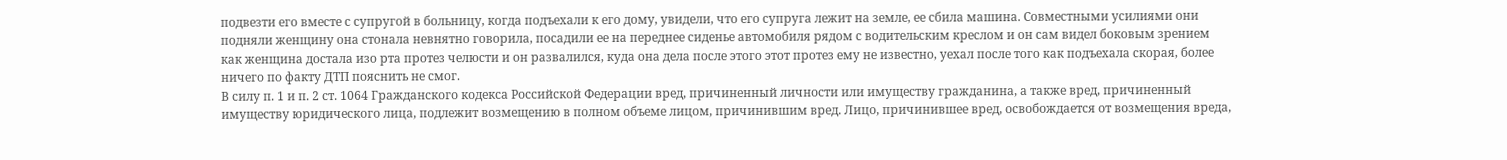подвезти его вместе с супругой в больницу, когда подъехали к его дому, увидели, что его супруга лежит на земле, ее сбила машина. Совместными усилиями они подняли женщину она стонала невнятно говорила, посадили ее на переднее сиденье автомобиля рядом с водительским креслом и он сам видел боковым зрением как женщина достала изо рта протез челюсти и он развалился, куда она дела после этого этот протез ему не известно, уехал после того как подъехала скорая, более ничего по факту ДТП пояснить не смог.
В силу п. 1 и п. 2 ст. 1064 Гражданского кодекса Российской Федерации вред, причиненный личности или имуществу гражданина, а также вред, причиненный имуществу юридического лица, подлежит возмещению в полном объеме лицом, причинившим вред. Лицо, причинившее вред, освобождается от возмещения вреда,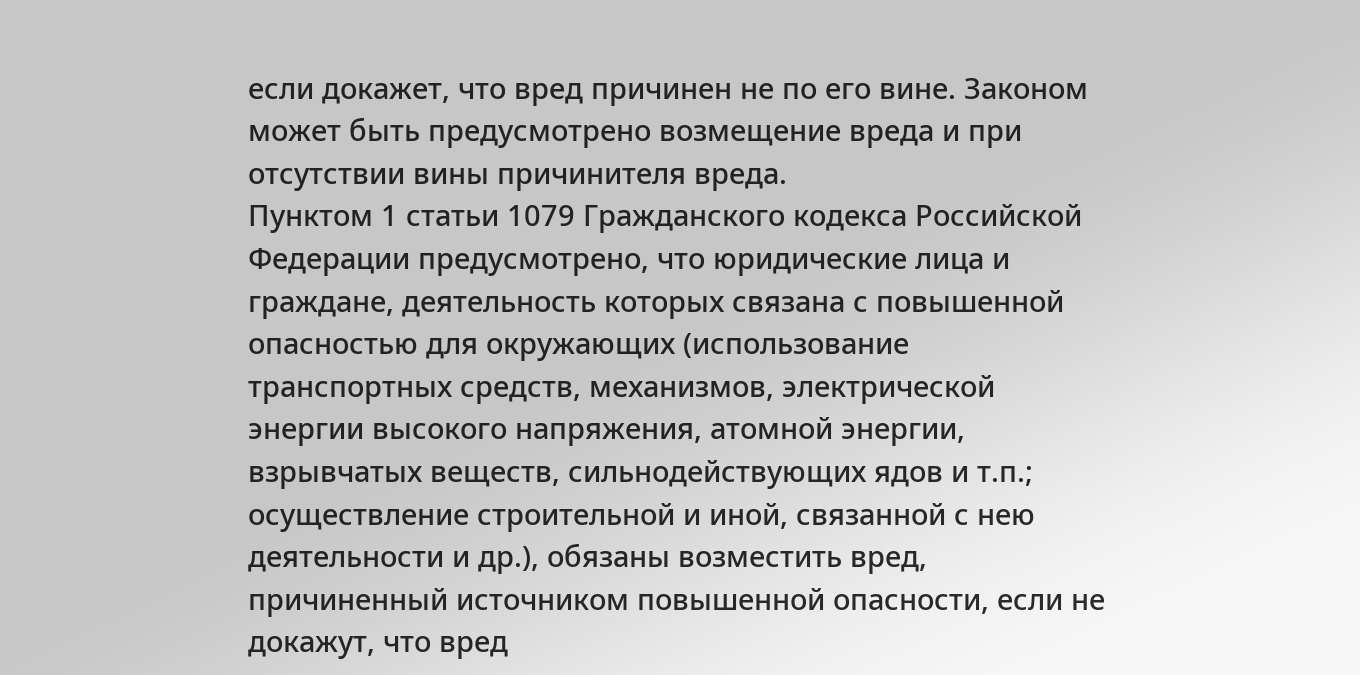если докажет, что вред причинен не по его вине. Законом может быть предусмотрено возмещение вреда и при отсутствии вины причинителя вреда.
Пунктом 1 статьи 1079 Гражданского кодекса Российской Федерации предусмотрено, что юридические лица и граждане, деятельность которых связана с повышенной опасностью для окружающих (использование транспортных средств, механизмов, электрической энергии высокого напряжения, атомной энергии, взрывчатых веществ, сильнодействующих ядов и т.п.; осуществление строительной и иной, связанной с нею деятельности и др.), обязаны возместить вред, причиненный источником повышенной опасности, если не докажут, что вред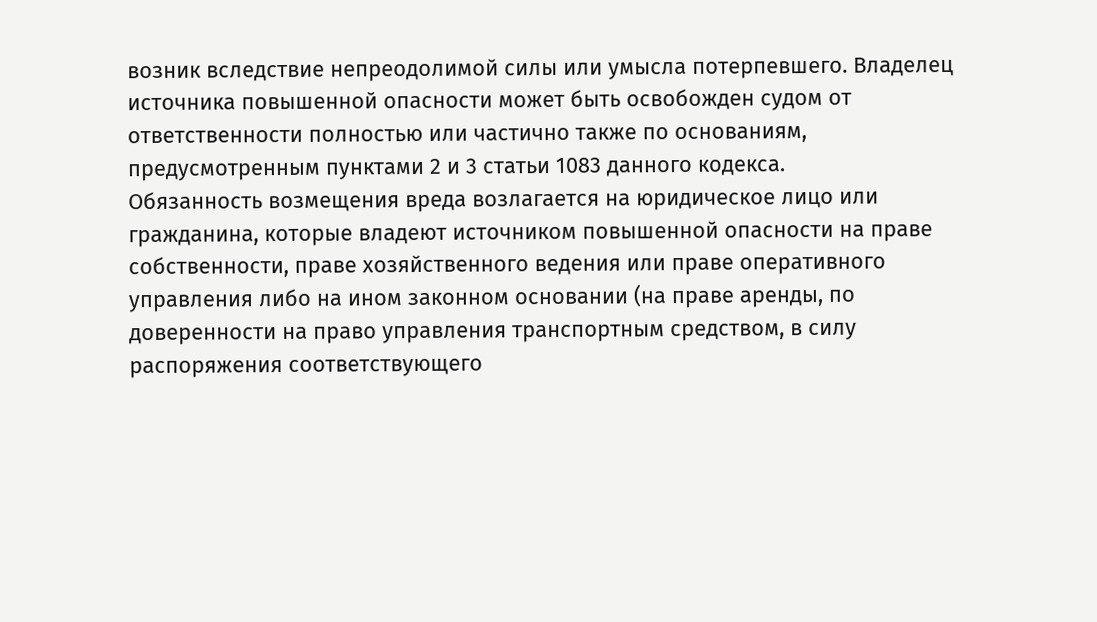возник вследствие непреодолимой силы или умысла потерпевшего. Владелец источника повышенной опасности может быть освобожден судом от ответственности полностью или частично также по основаниям, предусмотренным пунктами 2 и 3 статьи 1083 данного кодекса.
Обязанность возмещения вреда возлагается на юридическое лицо или гражданина, которые владеют источником повышенной опасности на праве собственности, праве хозяйственного ведения или праве оперативного управления либо на ином законном основании (на праве аренды, по доверенности на право управления транспортным средством, в силу распоряжения соответствующего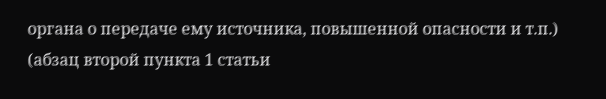органа о передаче ему источника, повышенной опасности и т.п.) (абзац второй пункта 1 статьи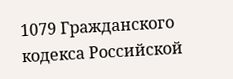1079 Гражданского кодекса Российской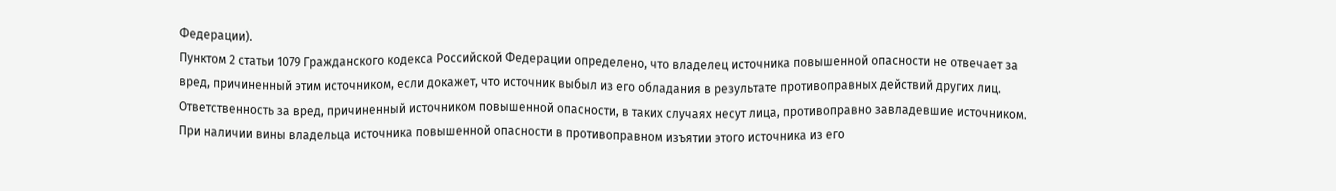Федерации).
Пунктом 2 статьи 1079 Гражданского кодекса Российской Федерации определено, что владелец источника повышенной опасности не отвечает за вред, причиненный этим источником, если докажет, что источник выбыл из его обладания в результате противоправных действий других лиц. Ответственность за вред, причиненный источником повышенной опасности, в таких случаях несут лица, противоправно завладевшие источником. При наличии вины владельца источника повышенной опасности в противоправном изъятии этого источника из его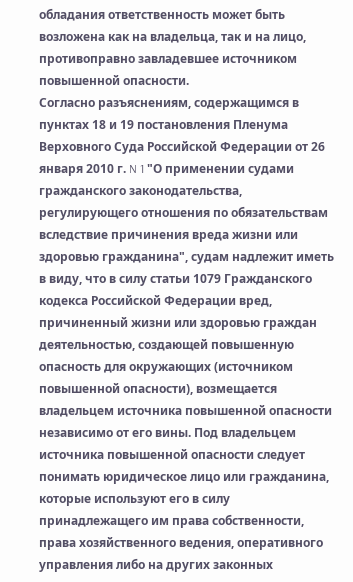обладания ответственность может быть возложена как на владельца, так и на лицо, противоправно завладевшее источником повышенной опасности.
Согласно разъяснениям, содержащимся в пунктах 18 и 19 постановления Пленума Верховного Суда Российской Федерации от 26 января 2010 г. N 1 "О применении судами гражданского законодательства, регулирующего отношения по обязательствам вследствие причинения вреда жизни или здоровью гражданина", судам надлежит иметь в виду, что в силу статьи 1079 Гражданского кодекса Российской Федерации вред, причиненный жизни или здоровью граждан деятельностью, создающей повышенную опасность для окружающих (источником повышенной опасности), возмещается владельцем источника повышенной опасности независимо от его вины. Под владельцем источника повышенной опасности следует понимать юридическое лицо или гражданина, которые используют его в силу принадлежащего им права собственности, права хозяйственного ведения, оперативного управления либо на других законных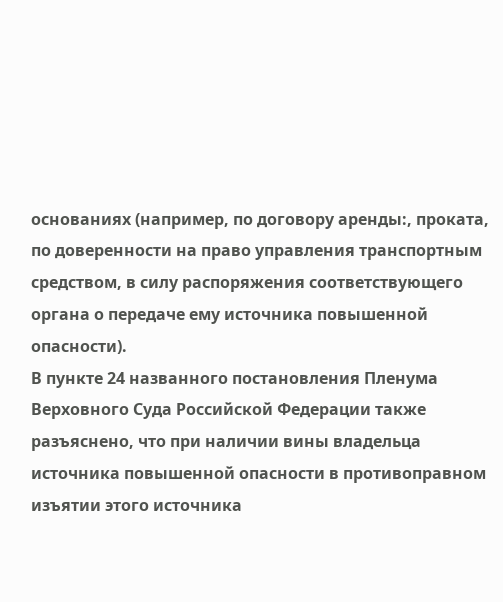основаниях (например, по договору аренды:, проката, по доверенности на право управления транспортным средством, в силу распоряжения соответствующего органа о передаче ему источника повышенной опасности).
В пункте 24 названного постановления Пленума Верховного Суда Российской Федерации также разъяснено, что при наличии вины владельца источника повышенной опасности в противоправном изъятии этого источника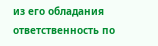из его обладания ответственность по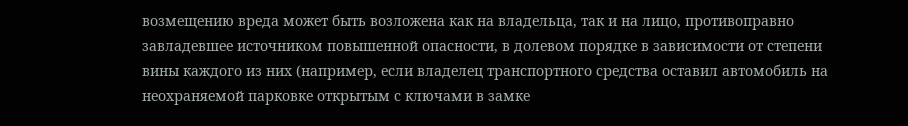возмещению вреда может быть возложена как на владельца, так и на лицо, противоправно завладевшее источником повышенной опасности, в долевом порядке в зависимости от степени вины каждого из них (например, если владелец транспортного средства оставил автомобиль на неохраняемой парковке открытым с ключами в замке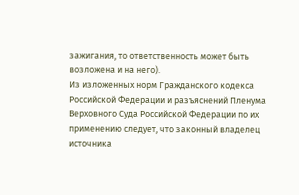зажигания, то ответственность может быть возложена и на него).
Из изложенных норм Гражданского кодекса Российской Федерации и разъяснений Пленума Верховного Суда Российской Федерации по их применению следует, что законный владелец источника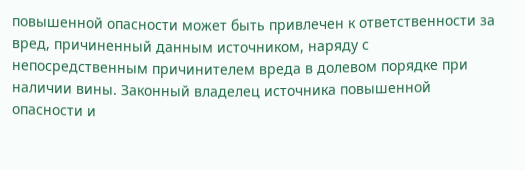повышенной опасности может быть привлечен к ответственности за вред, причиненный данным источником, наряду с непосредственным причинителем вреда в долевом порядке при наличии вины. Законный владелец источника повышенной опасности и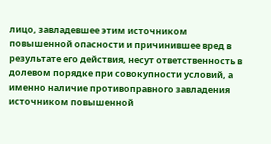лицо, завладевшее этим источником повышенной опасности и причинившее вред в результате его действия, несут ответственность в долевом порядке при совокупности условий, а именно наличие противоправного завладения источником повышенной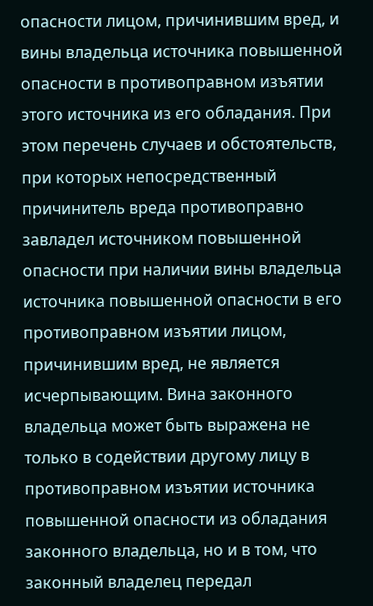опасности лицом, причинившим вред, и вины владельца источника повышенной опасности в противоправном изъятии этого источника из его обладания. При этом перечень случаев и обстоятельств, при которых непосредственный причинитель вреда противоправно завладел источником повышенной опасности при наличии вины владельца источника повышенной опасности в его противоправном изъятии лицом, причинившим вред, не является исчерпывающим. Вина законного владельца может быть выражена не только в содействии другому лицу в противоправном изъятии источника повышенной опасности из обладания законного владельца, но и в том, что законный владелец передал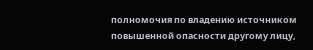полномочия по владению источником повышенной опасности другому лицу,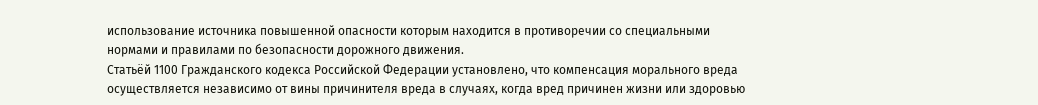использование источника повышенной опасности которым находится в противоречии со специальными нормами и правилами по безопасности дорожного движения.
Статьёй 1100 Гражданского кодекса Российской Федерации установлено, что компенсация морального вреда осуществляется независимо от вины причинителя вреда в случаях, когда вред причинен жизни или здоровью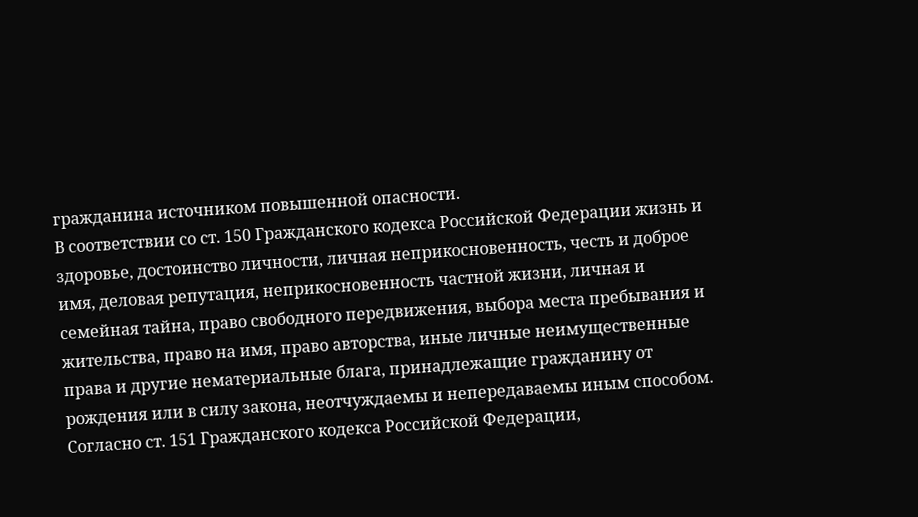гражданина источником повышенной опасности.
В соответствии со ст. 150 Гражданского кодекса Российской Федерации жизнь и здоровье, достоинство личности, личная неприкосновенность, честь и доброе имя, деловая репутация, неприкосновенность частной жизни, личная и семейная тайна, право свободного передвижения, выбора места пребывания и жительства, право на имя, право авторства, иные личные неимущественные права и другие нематериальные блага, принадлежащие гражданину от рождения или в силу закона, неотчуждаемы и непередаваемы иным способом.
Согласно ст. 151 Гражданского кодекса Российской Федерации,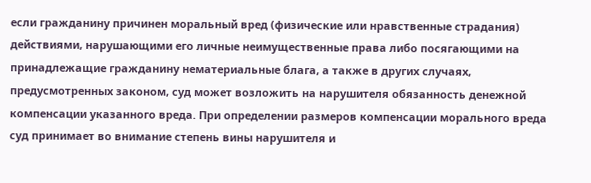если гражданину причинен моральный вред (физические или нравственные страдания) действиями, нарушающими его личные неимущественные права либо посягающими на принадлежащие гражданину нематериальные блага, а также в других случаях, предусмотренных законом, суд может возложить на нарушителя обязанность денежной компенсации указанного вреда. При определении размеров компенсации морального вреда суд принимает во внимание степень вины нарушителя и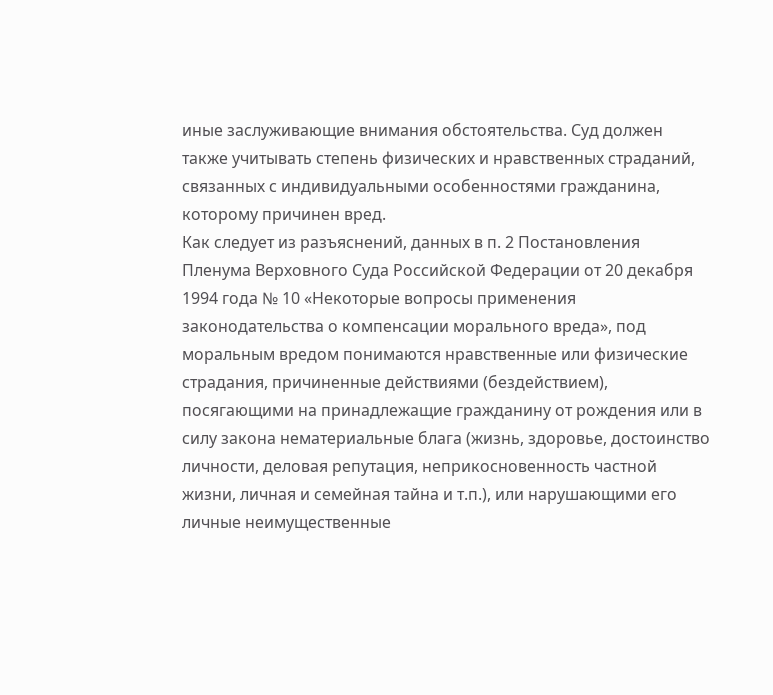иные заслуживающие внимания обстоятельства. Суд должен также учитывать степень физических и нравственных страданий, связанных с индивидуальными особенностями гражданина, которому причинен вред.
Как следует из разъяснений, данных в п. 2 Постановления Пленума Верховного Суда Российской Федерации от 20 декабря 1994 года № 10 «Некоторые вопросы применения законодательства о компенсации морального вреда», под моральным вредом понимаются нравственные или физические страдания, причиненные действиями (бездействием), посягающими на принадлежащие гражданину от рождения или в силу закона нематериальные блага (жизнь, здоровье, достоинство личности, деловая репутация, неприкосновенность частной жизни, личная и семейная тайна и т.п.), или нарушающими его личные неимущественные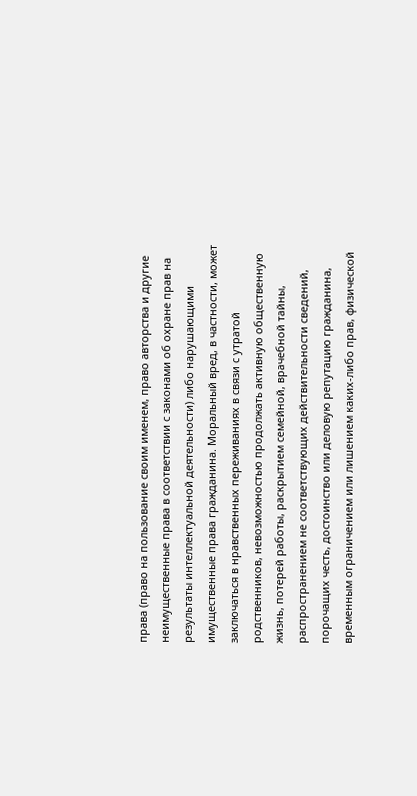права (право на пользование своим именем, право авторства и другие неимущественные права в соответствии с законами об охране прав на результаты интеллектуальной деятельности) либо нарушающими имущественные права гражданина. Моральный вред, в частности, может заключаться в нравственных переживаниях в связи с утратой родственников, невозможностью продолжать активную общественную жизнь, потерей работы, раскрытием семейной, врачебной тайны, распространением не соответствующих действительности сведений, порочащих честь, достоинство или деловую репутацию гражданина, временным ограничением или лишением каких-либо прав, физической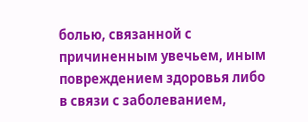болью, связанной с причиненным увечьем, иным повреждением здоровья либо в связи с заболеванием,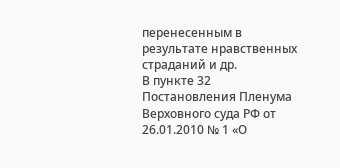перенесенным в результате нравственных страданий и др.
В пункте 32 Постановления Пленума Верховного суда РФ от 26.01.2010 № 1 «О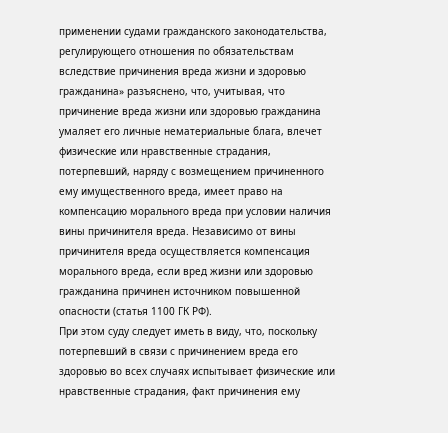применении судами гражданского законодательства, регулирующего отношения по обязательствам вследствие причинения вреда жизни и здоровью гражданина» разъяснено, что, учитывая, что причинение вреда жизни или здоровью гражданина умаляет его личные нематериальные блага, влечет физические или нравственные страдания, потерпевший, наряду с возмещением причиненного ему имущественного вреда, имеет право на компенсацию морального вреда при условии наличия вины причинителя вреда. Независимо от вины причинителя вреда осуществляется компенсация морального вреда, если вред жизни или здоровью гражданина причинен источником повышенной опасности (статья 1100 ГК РФ).
При этом суду следует иметь в виду, что, поскольку потерпевший в связи с причинением вреда его здоровью во всех случаях испытывает физические или нравственные страдания, факт причинения ему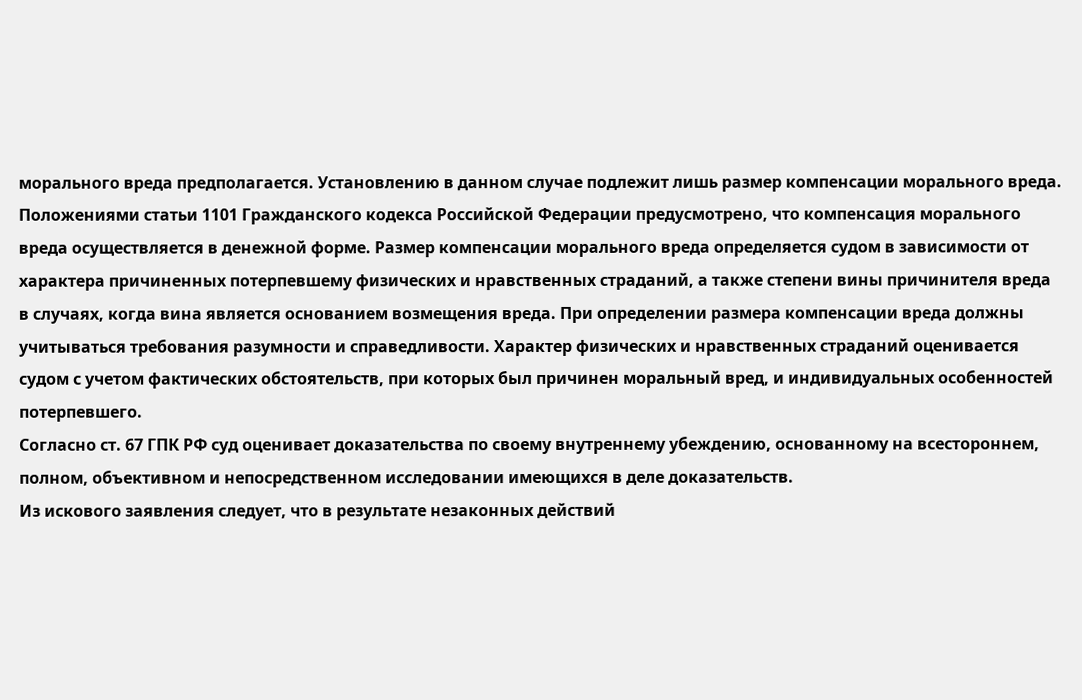морального вреда предполагается. Установлению в данном случае подлежит лишь размер компенсации морального вреда.
Положениями статьи 1101 Гражданского кодекса Российской Федерации предусмотрено, что компенсация морального вреда осуществляется в денежной форме. Размер компенсации морального вреда определяется судом в зависимости от характера причиненных потерпевшему физических и нравственных страданий, а также степени вины причинителя вреда в случаях, когда вина является основанием возмещения вреда. При определении размера компенсации вреда должны учитываться требования разумности и справедливости. Характер физических и нравственных страданий оценивается судом с учетом фактических обстоятельств, при которых был причинен моральный вред, и индивидуальных особенностей потерпевшего.
Согласно ст. 67 ГПК РФ суд оценивает доказательства по своему внутреннему убеждению, основанному на всестороннем, полном, объективном и непосредственном исследовании имеющихся в деле доказательств.
Из искового заявления следует, что в результате незаконных действий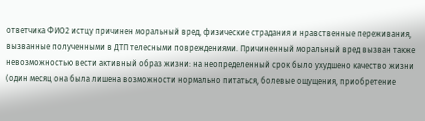ответчика ФИО2 истцу причинен моральный вред, физические страдания и нравственные переживания, вызванные полученными в ДТП телесными повреждениями. Причиненный моральный вред вызван также невозможностью вести активный образ жизни: на неопределенный срок было ухудшено качество жизни (один месяц она была лишена возможности нормально питаться, болевые ощущения, приобретение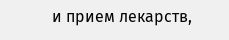и прием лекарств,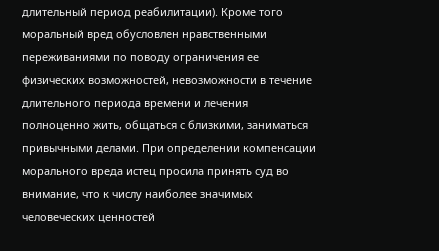длительный период реабилитации). Кроме того моральный вред обусловлен нравственными переживаниями по поводу ограничения ее физических возможностей, невозможности в течение длительного периода времени и лечения полноценно жить, общаться с близкими, заниматься привычными делами. При определении компенсации морального вреда истец просила принять суд во внимание, что к числу наиболее значимых человеческих ценностей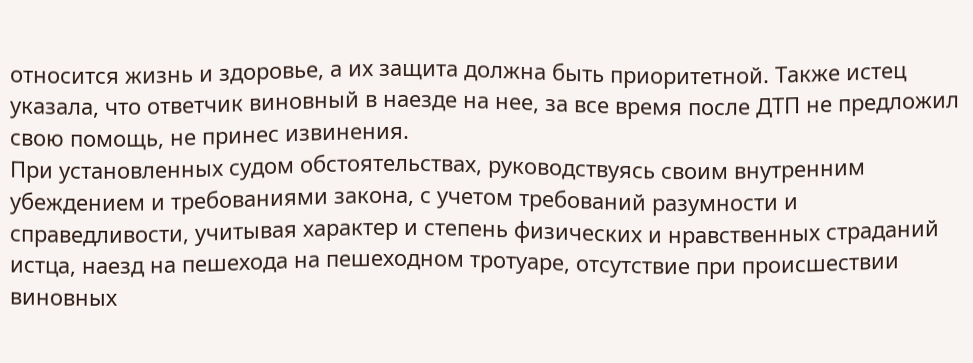относится жизнь и здоровье, а их защита должна быть приоритетной. Также истец указала, что ответчик виновный в наезде на нее, за все время после ДТП не предложил свою помощь, не принес извинения.
При установленных судом обстоятельствах, руководствуясь своим внутренним убеждением и требованиями закона, с учетом требований разумности и справедливости, учитывая характер и степень физических и нравственных страданий истца, наезд на пешехода на пешеходном тротуаре, отсутствие при происшествии виновных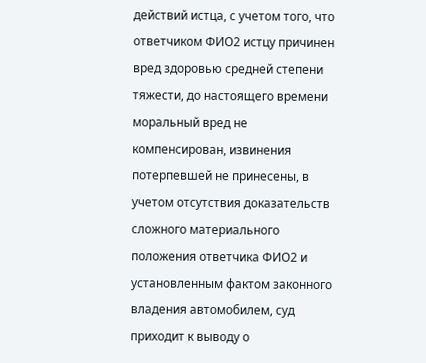действий истца, с учетом того, что ответчиком ФИО2 истцу причинен вред здоровью средней степени тяжести, до настоящего времени моральный вред не компенсирован, извинения потерпевшей не принесены, в учетом отсутствия доказательств сложного материального положения ответчика ФИО2 и установленным фактом законного владения автомобилем, суд приходит к выводу о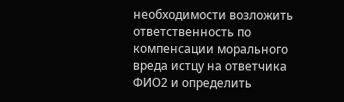необходимости возложить ответственность по компенсации морального вреда истцу на ответчика ФИО2 и определить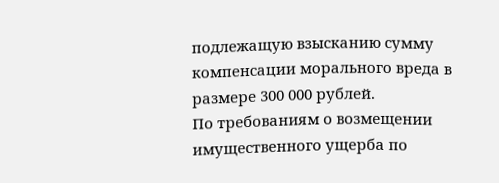подлежащую взысканию сумму компенсации морального вреда в размере 300 000 рублей.
По требованиям о возмещении имущественного ущерба по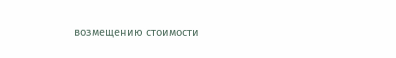возмещению стоимости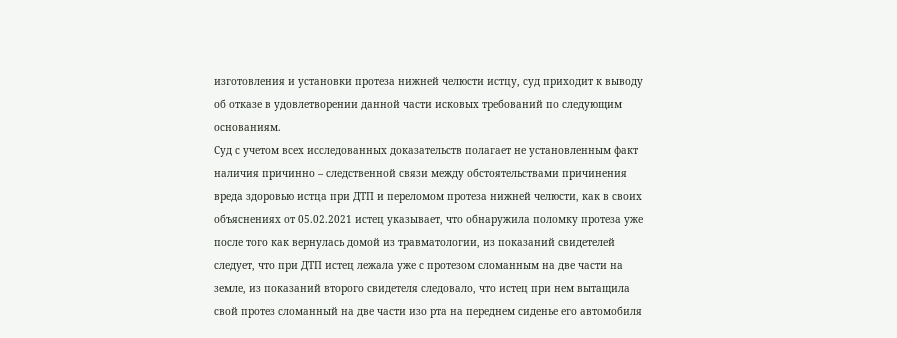изготовления и установки протеза нижней челюсти истцу, суд приходит к выводу об отказе в удовлетворении данной части исковых требований по следующим основаниям.
Суд с учетом всех исследованных доказательств полагает не установленным факт наличия причинно – следственной связи между обстоятельствами причинения вреда здоровью истца при ДТП и переломом протеза нижней челюсти, как в своих объяснениях от 05.02.2021 истец указывает, что обнаружила поломку протеза уже после того как вернулась домой из травматологии, из показаний свидетелей следует, что при ДТП истец лежала уже с протезом сломанным на две части на земле, из показаний второго свидетеля следовало, что истец при нем вытащила свой протез сломанный на две части изо рта на переднем сиденье его автомобиля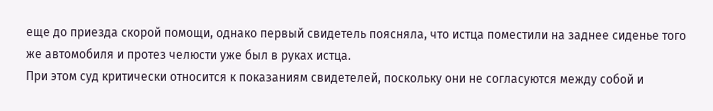еще до приезда скорой помощи, однако первый свидетель поясняла, что истца поместили на заднее сиденье того же автомобиля и протез челюсти уже был в руках истца.
При этом суд критически относится к показаниям свидетелей, поскольку они не согласуются между собой и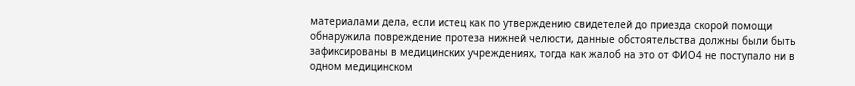материалами дела, если истец как по утверждению свидетелей до приезда скорой помощи обнаружила повреждение протеза нижней челюсти, данные обстоятельства должны были быть зафиксированы в медицинских учреждениях, тогда как жалоб на это от ФИО4 не поступало ни в одном медицинском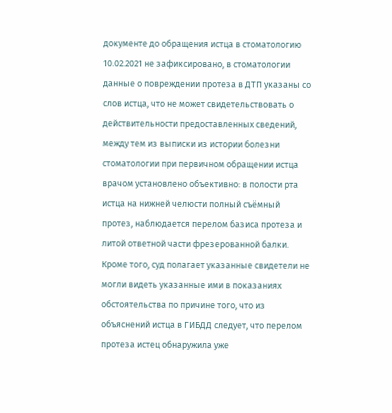документе до обращения истца в стоматологию 10.02.2021 не зафиксировано, в стоматологии данные о повреждении протеза в ДТП указаны со слов истца, что не может свидетельствовать о действительности предоставленных сведений, между тем из выписки из истории болезни стоматологии при первичном обращении истца врачом установлено объективно: в полости рта истца на нижней челюсти полный съёмный протез, наблюдается перелом базиса протеза и литой ответной части фрезерованной балки. Кроме того, суд полагает указанные свидетели не могли видеть указанные ими в показаниях обстоятельства по причине того, что из объяснений истца в ГИБДД следует, что перелом протеза истец обнаружила уже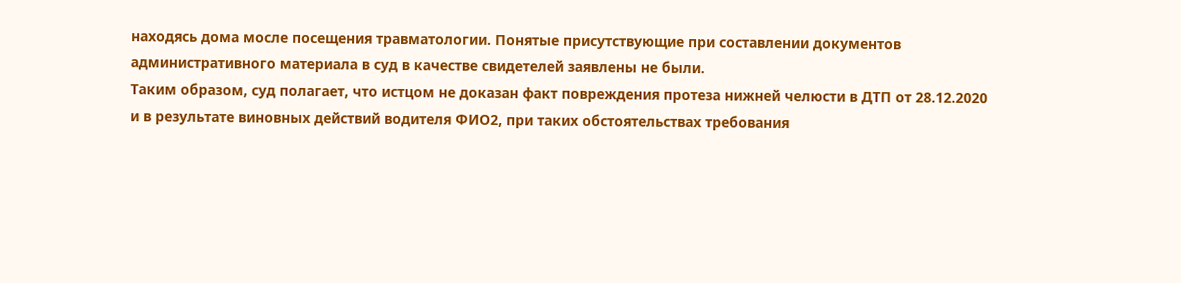находясь дома мосле посещения травматологии. Понятые присутствующие при составлении документов административного материала в суд в качестве свидетелей заявлены не были.
Таким образом, суд полагает, что истцом не доказан факт повреждения протеза нижней челюсти в ДТП от 28.12.2020 и в результате виновных действий водителя ФИО2, при таких обстоятельствах требования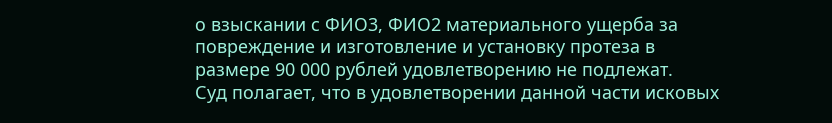о взыскании с ФИО3, ФИО2 материального ущерба за повреждение и изготовление и установку протеза в размере 90 000 рублей удовлетворению не подлежат.
Суд полагает, что в удовлетворении данной части исковых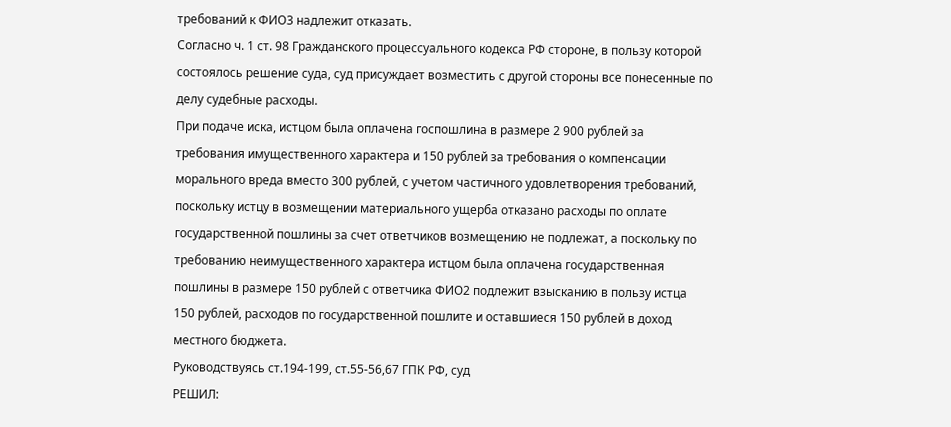требований к ФИО3 надлежит отказать.
Согласно ч. 1 ст. 98 Гражданского процессуального кодекса РФ стороне, в пользу которой состоялось решение суда, суд присуждает возместить с другой стороны все понесенные по делу судебные расходы.
При подаче иска, истцом была оплачена госпошлина в размере 2 900 рублей за требования имущественного характера и 150 рублей за требования о компенсации морального вреда вместо 300 рублей, с учетом частичного удовлетворения требований, поскольку истцу в возмещении материального ущерба отказано расходы по оплате государственной пошлины за счет ответчиков возмещению не подлежат, а поскольку по требованию неимущественного характера истцом была оплачена государственная пошлины в размере 150 рублей с ответчика ФИО2 подлежит взысканию в пользу истца 150 рублей, расходов по государственной пошлите и оставшиеся 150 рублей в доход местного бюджета.
Руководствуясь ст.194-199, ст.55-56,67 ГПК РФ, суд
РЕШИЛ: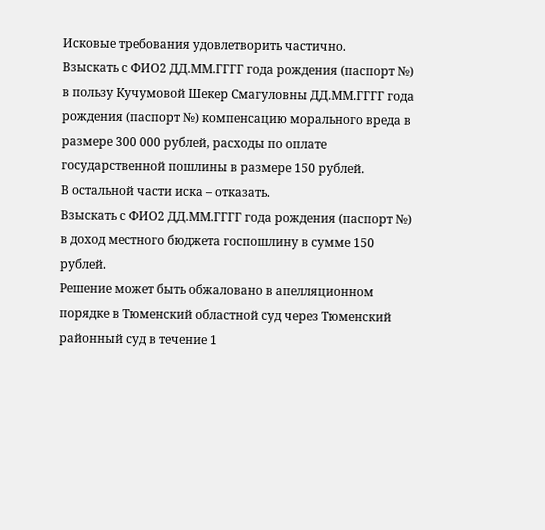Исковые требования удовлетворить частично.
Взыскать с ФИО2 ДД.ММ.ГГГГ года рождения (паспорт №) в пользу Кучумовой Шекер Смагуловны ДД.ММ.ГГГГ года рождения (паспорт №) компенсацию морального вреда в размере 300 000 рублей, расходы по оплате государственной пошлины в размере 150 рублей.
В остальной части иска – отказать.
Взыскать с ФИО2 ДД.ММ.ГГГГ года рождения (паспорт №) в доход местного бюджета госпошлину в сумме 150 рублей.
Решение может быть обжаловано в апелляционном порядке в Тюменский областной суд через Тюменский районный суд в течение 1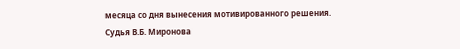месяца со дня вынесения мотивированного решения.
Судья В.Б. Миронова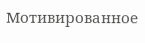Мотивированное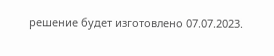решение будет изготовлено 07.07.2023.